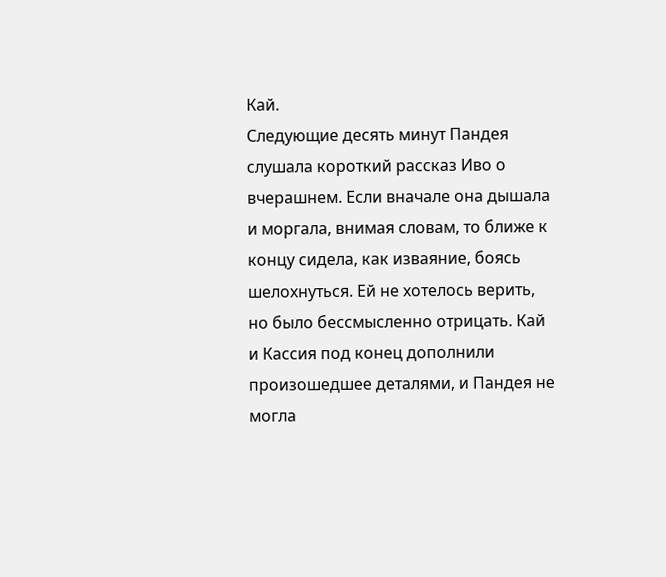Кай.
Следующие десять минут Пандея слушала короткий рассказ Иво о вчерашнем. Если вначале она дышала и моргала, внимая словам, то ближе к концу сидела, как изваяние, боясь шелохнуться. Ей не хотелось верить, но было бессмысленно отрицать. Кай и Кассия под конец дополнили произошедшее деталями, и Пандея не могла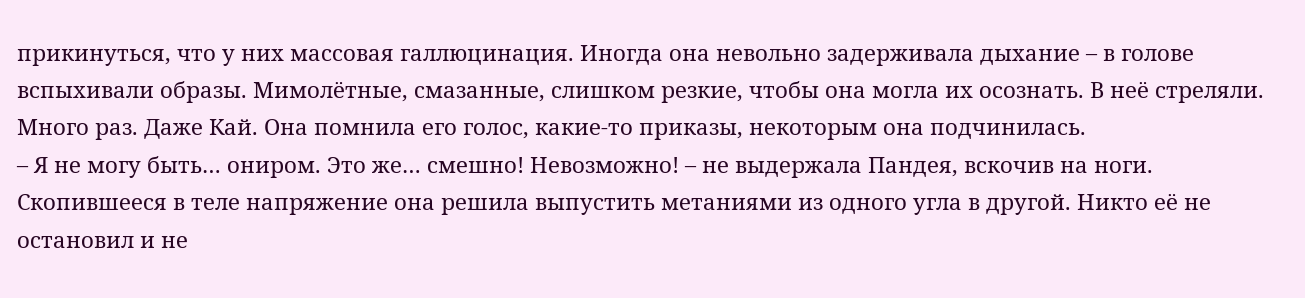прикинуться, что у них массовая галлюцинация. Иногда она невольно задерживала дыхание – в голове вспыхивали образы. Мимолётные, смазанные, слишком резкие, чтобы она могла их осознать. В неё стреляли. Много раз. Даже Кай. Она помнила его голос, какие-то приказы, некоторым она подчинилась.
– Я не могу быть… ониром. Это же… смешно! Невозможно! – не выдержала Пандея, вскочив на ноги.
Скопившееся в теле напряжение она решила выпустить метаниями из одного угла в другой. Никто её не остановил и не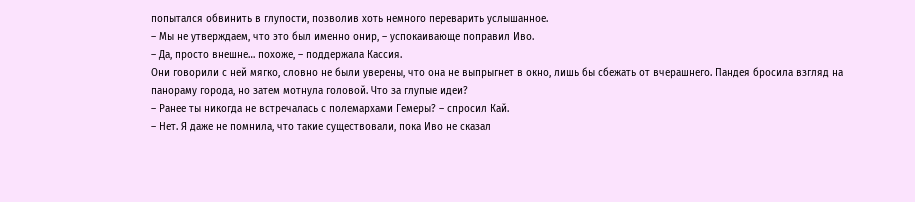попытался обвинить в глупости, позволив хоть немного переварить услышанное.
– Мы не утверждаем, что это был именно онир, – успокаивающе поправил Иво.
– Да, просто внешне… похоже, – поддержала Кассия.
Они говорили с ней мягко, словно не были уверены, что она не выпрыгнет в окно, лишь бы сбежать от вчерашнего. Пандея бросила взгляд на панораму города, но затем мотнула головой. Что за глупые идеи?
– Ранее ты никогда не встречалась с полемархами Гемеры? – спросил Кай.
– Нет. Я даже не помнила, что такие существовали, пока Иво не сказал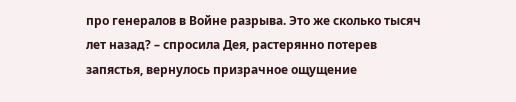про генералов в Войне разрыва. Это же сколько тысяч лет назад? – спросила Дея, растерянно потерев запястья, вернулось призрачное ощущение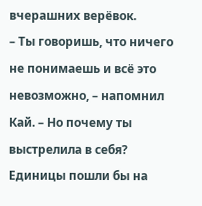вчерашних верёвок.
– Ты говоришь, что ничего не понимаешь и всё это невозможно, – напомнил Кай. – Но почему ты выстрелила в себя? Единицы пошли бы на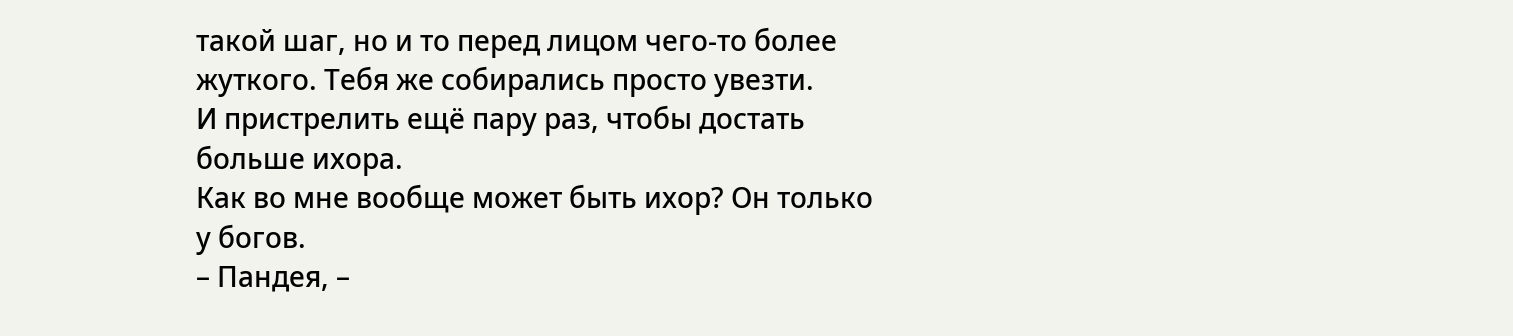такой шаг, но и то перед лицом чего-то более жуткого. Тебя же собирались просто увезти.
И пристрелить ещё пару раз, чтобы достать больше ихора.
Как во мне вообще может быть ихор? Он только у богов.
– Пандея, –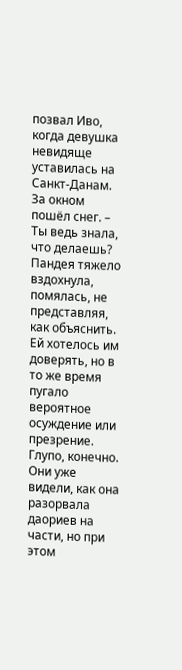позвал Иво, когда девушка невидяще уставилась на Санкт-Данам. За окном пошёл снег. – Ты ведь знала, что делаешь?
Пандея тяжело вздохнула, помялась, не представляя, как объяснить. Ей хотелось им доверять, но в то же время пугало вероятное осуждение или презрение. Глупо, конечно. Они уже видели, как она разорвала даориев на части, но при этом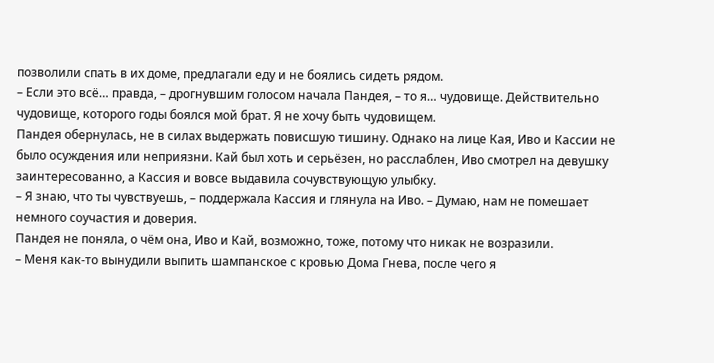позволили спать в их доме, предлагали еду и не боялись сидеть рядом.
– Если это всё… правда, – дрогнувшим голосом начала Пандея, – то я… чудовище. Действительно чудовище, которого годы боялся мой брат. Я не хочу быть чудовищем.
Пандея обернулась, не в силах выдержать повисшую тишину. Однако на лице Кая, Иво и Кассии не было осуждения или неприязни. Кай был хоть и серьёзен, но расслаблен, Иво смотрел на девушку заинтересованно, а Кассия и вовсе выдавила сочувствующую улыбку.
– Я знаю, что ты чувствуешь, – поддержала Кассия и глянула на Иво. – Думаю, нам не помешает немного соучастия и доверия.
Пандея не поняла, о чём она, Иво и Кай, возможно, тоже, потому что никак не возразили.
– Меня как-то вынудили выпить шампанское с кровью Дома Гнева, после чего я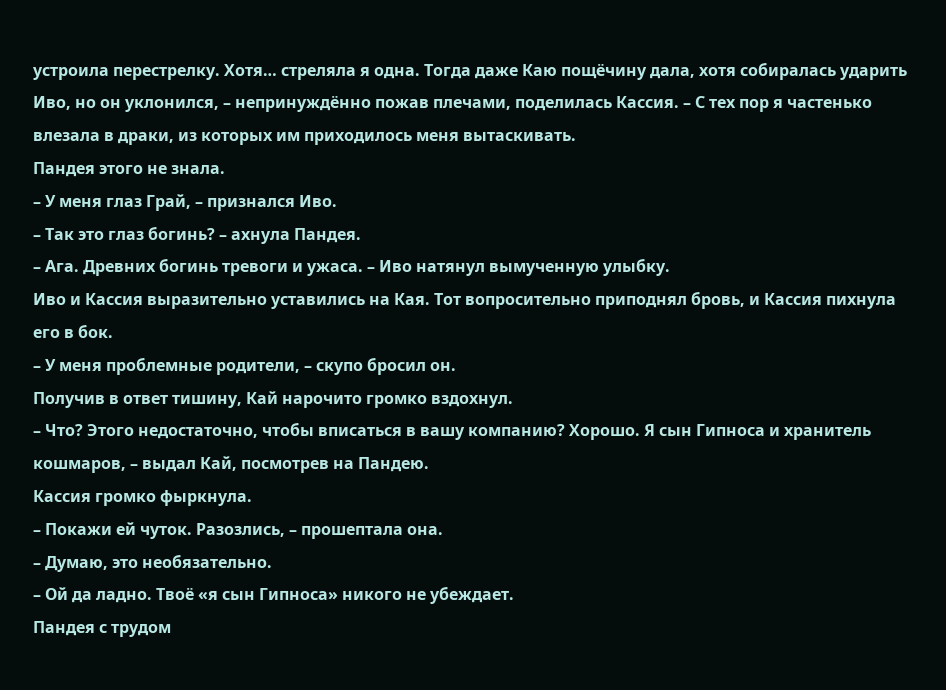устроила перестрелку. Хотя… стреляла я одна. Тогда даже Каю пощёчину дала, хотя собиралась ударить Иво, но он уклонился, – непринуждённо пожав плечами, поделилась Кассия. – С тех пор я частенько влезала в драки, из которых им приходилось меня вытаскивать.
Пандея этого не знала.
– У меня глаз Грай, – признался Иво.
– Так это глаз богинь? – ахнула Пандея.
– Ага. Древних богинь тревоги и ужаса. – Иво натянул вымученную улыбку.
Иво и Кассия выразительно уставились на Кая. Тот вопросительно приподнял бровь, и Кассия пихнула его в бок.
– У меня проблемные родители, – скупо бросил он.
Получив в ответ тишину, Кай нарочито громко вздохнул.
– Что? Этого недостаточно, чтобы вписаться в вашу компанию? Хорошо. Я сын Гипноса и хранитель кошмаров, – выдал Кай, посмотрев на Пандею.
Кассия громко фыркнула.
– Покажи ей чуток. Разозлись, – прошептала она.
– Думаю, это необязательно.
– Ой да ладно. Твоё «я сын Гипноса» никого не убеждает.
Пандея с трудом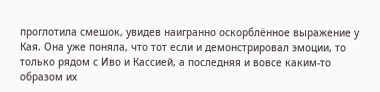проглотила смешок, увидев наигранно оскорблённое выражение у Кая. Она уже поняла, что тот если и демонстрировал эмоции, то только рядом с Иво и Кассией, а последняя и вовсе каким-то образом их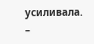усиливала.
–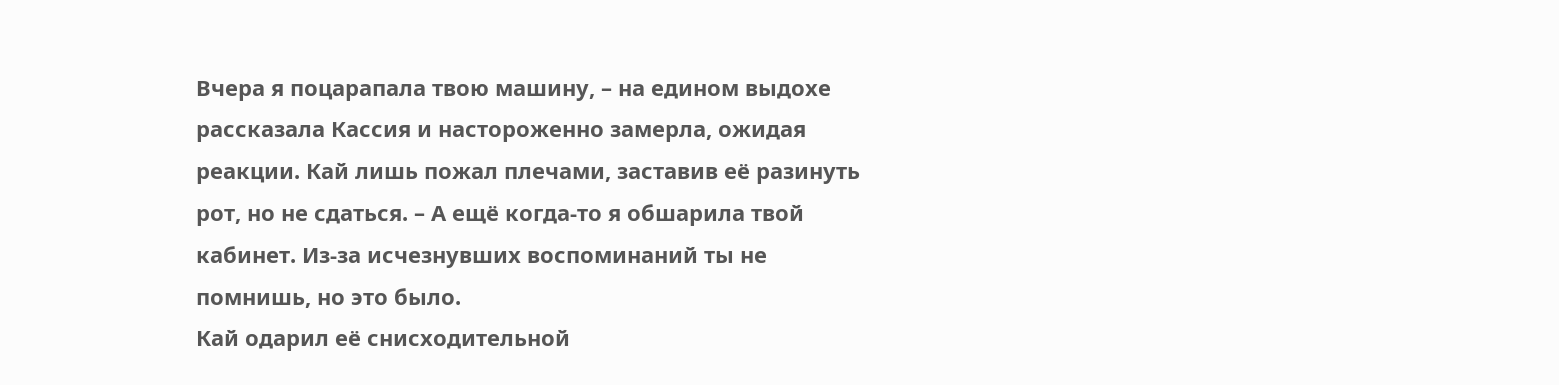Вчера я поцарапала твою машину, – на едином выдохе рассказала Кассия и настороженно замерла, ожидая реакции. Кай лишь пожал плечами, заставив её разинуть рот, но не сдаться. – А ещё когда-то я обшарила твой кабинет. Из-за исчезнувших воспоминаний ты не помнишь, но это было.
Кай одарил её снисходительной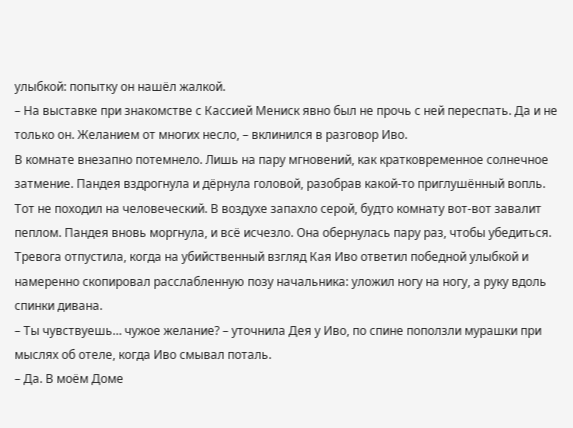улыбкой: попытку он нашёл жалкой.
– На выставке при знакомстве с Кассией Мениск явно был не прочь с ней переспать. Да и не только он. Желанием от многих несло, – вклинился в разговор Иво.
В комнате внезапно потемнело. Лишь на пару мгновений, как кратковременное солнечное затмение. Пандея вздрогнула и дёрнула головой, разобрав какой-то приглушённый вопль. Тот не походил на человеческий. В воздухе запахло серой, будто комнату вот-вот завалит пеплом. Пандея вновь моргнула, и всё исчезло. Она обернулась пару раз, чтобы убедиться.
Тревога отпустила, когда на убийственный взгляд Кая Иво ответил победной улыбкой и намеренно скопировал расслабленную позу начальника: уложил ногу на ногу, а руку вдоль спинки дивана.
– Ты чувствуешь… чужое желание? – уточнила Дея у Иво, по спине поползли мурашки при мыслях об отеле, когда Иво смывал поталь.
– Да. В моём Доме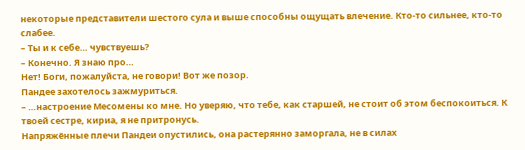некоторые представители шестого сула и выше способны ощущать влечение. Кто-то сильнее, кто-то слабее.
– Ты и к себе… чувствуешь?
– Конечно. Я знаю про…
Нет! Боги, пожалуйста, не говори! Вот же позор.
Пандее захотелось зажмуриться.
– …настроение Месомены ко мне. Но уверяю, что тебе, как старшей, не стоит об этом беспокоиться. К твоей сестре, кириа, я не притронусь.
Напряжённые плечи Пандеи опустились, она растерянно заморгала, не в силах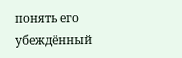понять его убеждённый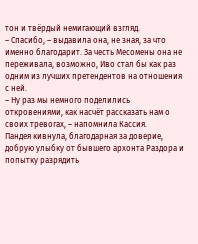тон и твёрдый немигающий взгляд.
– Спасибо, – выдавила она, не зная, за что именно благодарит. За честь Месомены она не переживала, возможно, Иво стал бы как раз одним из лучших претендентов на отношения с ней.
– Ну раз мы немного поделились откровениями, как насчёт рассказать нам о своих тревогах, – напомнила Кассия.
Пандея кивнула, благодарная за доверие, добрую улыбку от бывшего архонта Раздора и попытку разрядить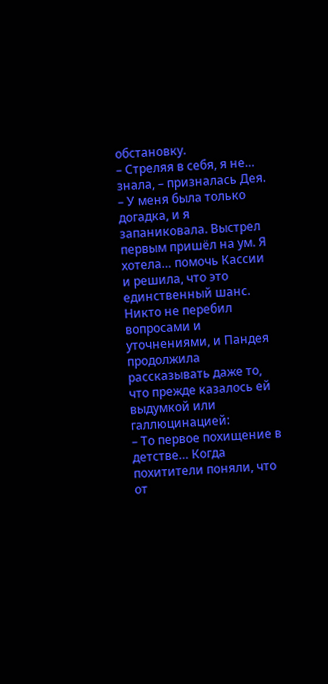обстановку.
– Стреляя в себя, я не… знала, – призналась Дея. – У меня была только догадка, и я запаниковала. Выстрел первым пришёл на ум. Я хотела… помочь Кассии и решила, что это единственный шанс.
Никто не перебил вопросами и уточнениями, и Пандея продолжила рассказывать даже то, что прежде казалось ей выдумкой или галлюцинацией:
– То первое похищение в детстве… Когда похитители поняли, что от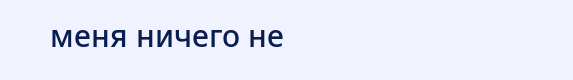меня ничего не